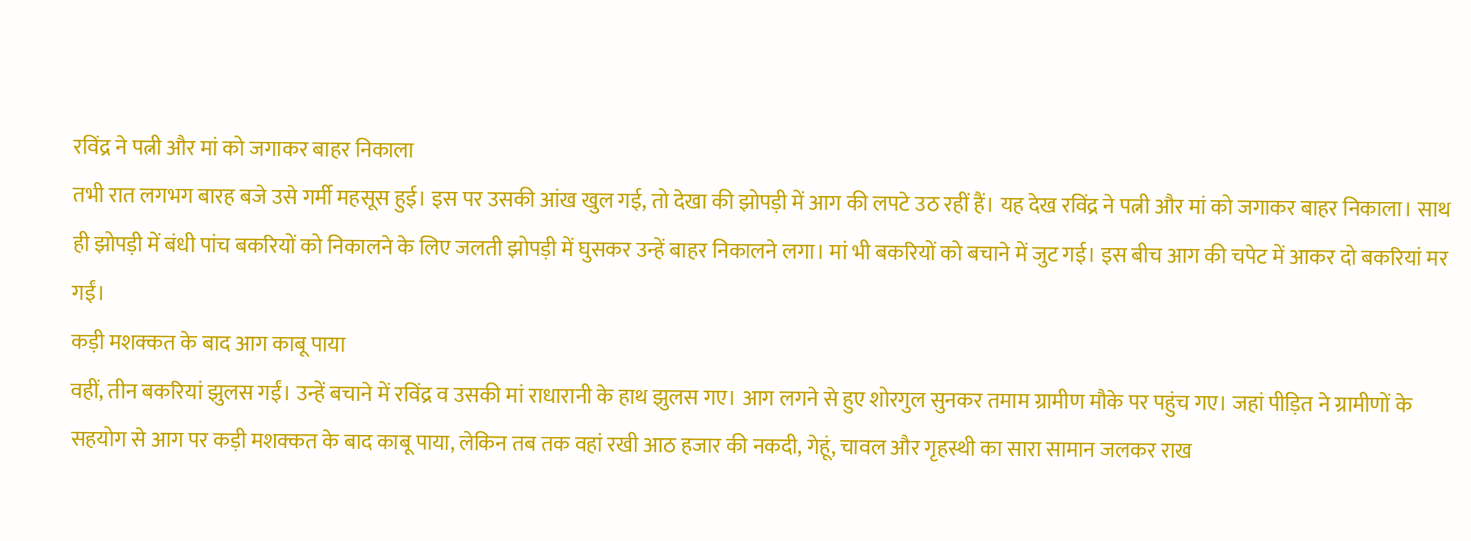रविंद्र ने पत्नी और मां को जगाकर बाहर निकाला
तभी रात लगभग बारह बजे उसे गर्मी महसूस हुई। इस पर उसकी आंख खुल गई, तो देखा की झोपड़ी में आग की लपटे उठ रहीं हैं। यह देख रविंद्र ने पत्नी और मां को जगाकर बाहर निकाला। साथ ही झोपड़ी में बंधी पांच बकरियों को निकालने के लिए जलती झोपड़ी में घुसकर उन्हें बाहर निकालने लगा। मां भी बकरियों को बचाने में जुट गई। इस बीच आग की चपेट में आकर दो बकरियां मर गईं।
कड़ी मशक्कत के बाद आग काबू पाया
वहीं, तीन बकरियां झुलस गईं। उन्हें बचाने में रविंद्र व उसकी मां राधारानी के हाथ झुलस गए। आग लगने से हुए शोरगुल सुनकर तमाम ग्रामीण मौके पर पहुंच गए। जहां पीड़ित ने ग्रामीणों के सहयोग से आग पर कड़ी मशक्कत के बाद काबू पाया, लेकिन तब तक वहां रखी आठ हजार की नकदी, गेहूं, चावल और गृहस्थी का सारा सामान जलकर राख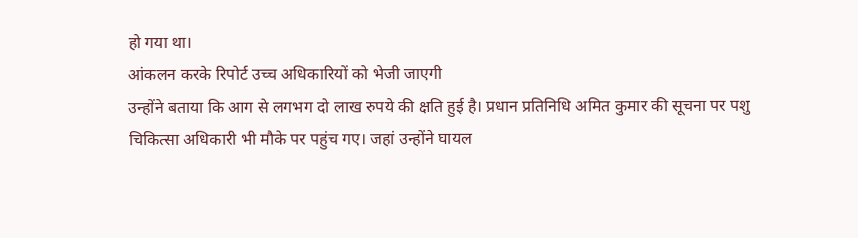हो गया था।
आंकलन करके रिपोर्ट उच्च अधिकारियों को भेजी जाएगी
उन्होंने बताया कि आग से लगभग दो लाख रुपये की क्षति हुई है। प्रधान प्रतिनिधि अमित कुमार की सूचना पर पशु चिकित्सा अधिकारी भी मौके पर पहुंच गए। जहां उन्होंने घायल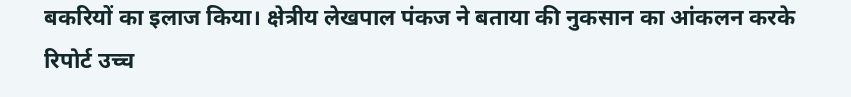बकरियों का इलाज किया। क्षेत्रीय लेखपाल पंकज ने बताया की नुकसान का आंकलन करके रिपोर्ट उच्च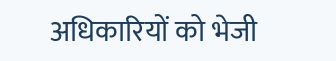अधिकारियों को भेजी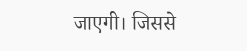जाएगी। जिससे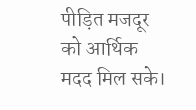पीड़ित मजदूर को आर्थिक मदद मिल सके।